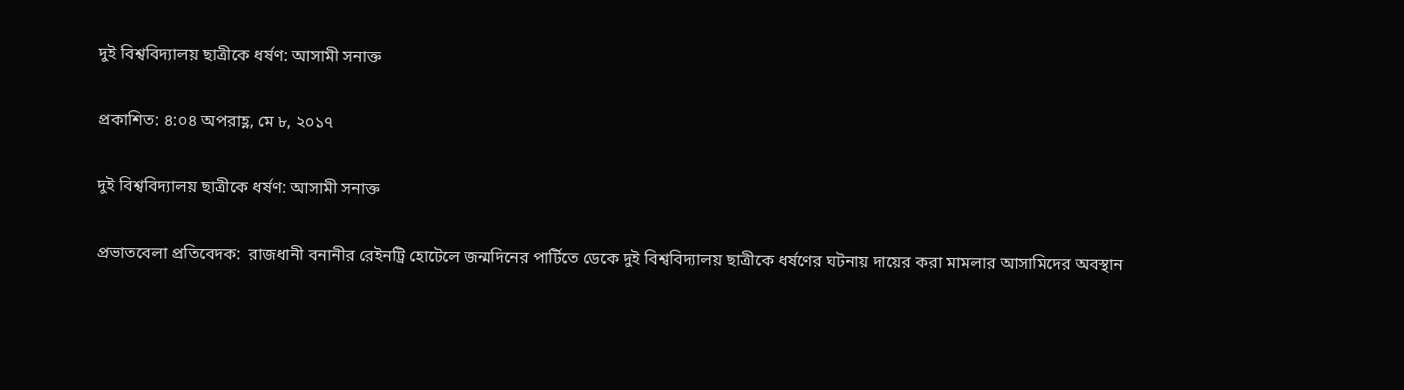দুই বিশ্ববিদ্যালয় ছাত্রীকে ধর্ষণ: আসামী সনাক্ত

প্রকাশিত: ৪:০৪ অপরাহ্ণ, মে ৮, ২০১৭

দুই বিশ্ববিদ্যালয় ছাত্রীকে ধর্ষণ: আসামী সনাক্ত

প্রভাতবেলা প্রতিবেদক:  রাজধানী বনানীর রেইনট্রি হোটেলে জন্মদিনের পার্টিতে ডেকে দুই বিশ্ববিদ্যালয় ছাত্রীকে ধর্ষণের ঘটনায় দায়ের করা মামলার আসামিদের অবস্থান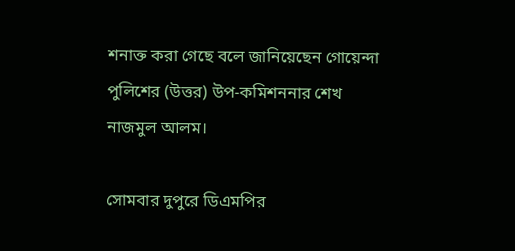শনাক্ত করা গেছে বলে জানিয়েছেন গোয়েন্দা পুলিশের (উত্তর) উপ-কমিশননার শেখ নাজমুল আলম।

সোমবার দুপুরে ডিএমপির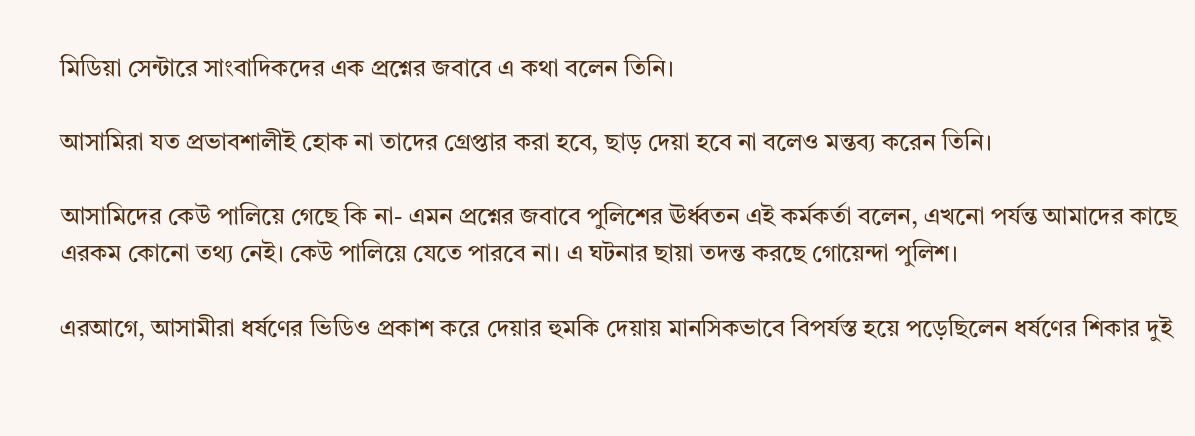মিডিয়া সেন্টারে সাংবাদিকদের এক প্রশ্নের জবাবে এ কথা বলেন তিনি।

আসামিরা যত প্রভাবশালীই হোক না তাদের গ্রেপ্তার করা হবে, ছাড় দেয়া হবে না বলেও মন্তব্য করেন তিনি।

আসামিদের কেউ পালিয়ে গেছে কি না- এমন প্রশ্নের জবাবে পুলিশের ঊর্ধ্বতন এই কর্মকর্তা বলেন, এখনো পর্যন্ত আমাদের কাছে এরকম কোনো তথ্য নেই। কেউ পালিয়ে যেতে পারবে না। এ ঘটনার ছায়া তদন্ত করছে গোয়েন্দা পুলিশ।

এরআগে, আসামীরা ধর্ষণের ভিডিও প্রকাশ করে দেয়ার হুমকি দেয়ায় মানসিকভাবে বিপর্যস্ত হয়ে পড়েছিলেন ধর্ষণের শিকার দুই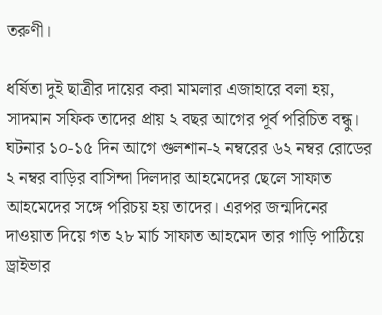তরুণী।

ধর্ষিতা দুই ছাত্রীর দায়ের করা মামলার এজাহারে বলা হয়, সাদমান সফিক তাদের প্রায় ২ বছর আগের পূর্ব পরিচিত বন্ধু। ঘটনার ১০-১৫ দিন আগে গুলশান-২ নম্বরের ৬২ নম্বর রোডের ২ নম্বর বাড়ির বাসিন্দা দিলদার আহমেদের ছেলে সাফাত আহমেদের সঙ্গে পরিচয় হয় তাদের। এরপর জন্মদিনের দাওয়াত দিয়ে গত ২৮ মার্চ সাফাত আহমেদ তার গাড়ি পাঠিয়ে ড্রাইভার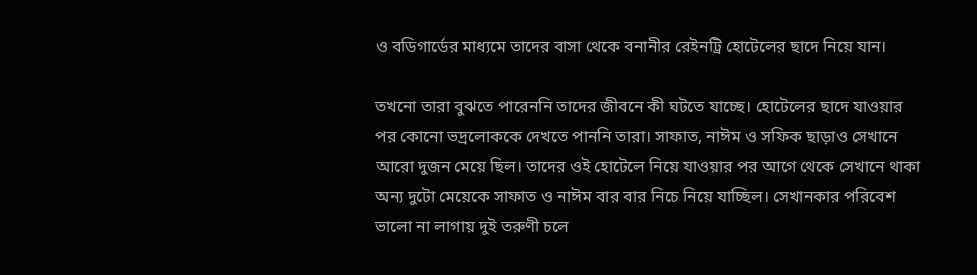ও বডিগার্ডের মাধ্যমে তাদের বাসা থেকে বনানীর রেইনট্রি হোটেলের ছাদে নিয়ে যান।

তখনো তারা বুঝতে পারেননি তাদের জীবনে কী ঘটতে যাচ্ছে। হোটেলের ছাদে যাওয়ার পর কোনো ভদ্রলোককে দেখতে পাননি তারা। সাফাত, নাঈম ও সফিক ছাড়াও সেখানে আরো দুজন মেয়ে ছিল। তাদের ওই হোটেলে নিয়ে যাওয়ার পর আগে থেকে সেখানে থাকা অন্য দুটো মেয়েকে সাফাত ও নাঈম বার বার নিচে নিয়ে যাচ্ছিল। সেখানকার পরিবেশ ভালো না লাগায় দুই তরুণী চলে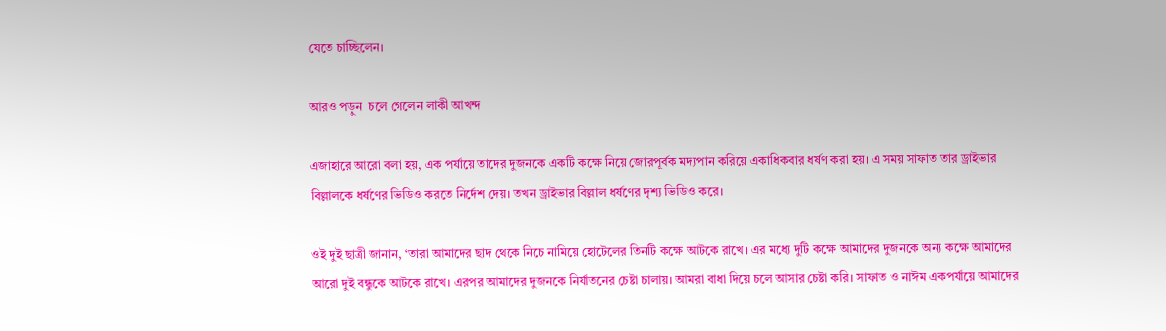যেতে চাচ্ছিলেন।

আরও পড়ুন  চলে গেলেন লাকী আখন্দ

এজাহারে আরো বলা হয়, এক পর্যায়ে তাদের দুজনকে একটি কক্ষে নিয়ে জোরপূর্বক মদ্যপান করিয়ে একাধিকবার ধর্ষণ করা হয়। এ সময় সাফাত তার ড্রাইভার বিল্লালকে ধর্ষণের ভিডিও করতে নির্দেশ দেয়। তখন ড্রাইভার বিল্লাল ধর্ষণের দৃশ্য ভিডিও করে।

ওই দুই ছাত্রী জানান, ‘তারা আমাদের ছাদ থেকে নিচে নামিয়ে হোটেলের তিনটি কক্ষে আটকে রাখে। এর মধ্যে দুটি কক্ষে আমাদের দুজনকে অন্য কক্ষে আমাদের আরো দুই বন্ধুকে আটকে রাখে। এরপর আমাদের দুজনকে নির্যাতনের চেষ্টা চালায়। আমরা বাধা দিয়ে চলে আসার চেষ্টা করি। সাফাত ও নাঈম একপর্যায়ে আমাদের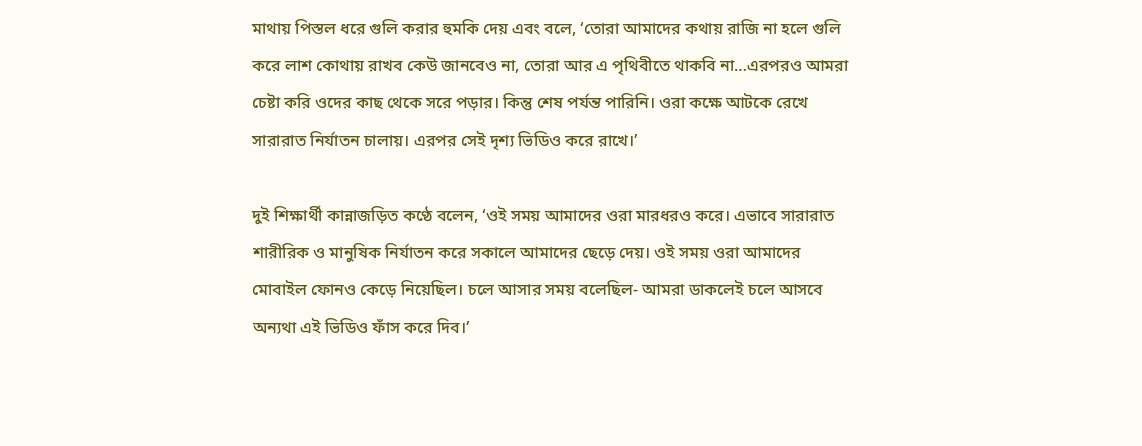মাথায় পিস্তল ধরে গুলি করার হুমকি দেয় এবং বলে, ‘তোরা আমাদের কথায় রাজি না হলে গুলি করে লাশ কোথায় রাখব কেউ জানবেও না, তোরা আর এ পৃথিবীতে থাকবি না…এরপরও আমরা চেষ্টা করি ওদের কাছ থেকে সরে পড়ার। কিন্তু শেষ পর্যন্ত পারিনি। ওরা কক্ষে আটকে রেখে সারারাত নির্যাতন চালায়। এরপর সেই দৃশ্য ভিডিও করে রাখে।’

দুই শিক্ষার্থী কান্নাজড়িত কণ্ঠে বলেন, ‘ওই সময় আমাদের ওরা মারধরও করে। এভাবে সারারাত শারীরিক ও মানুষিক নির্যাতন করে সকালে আমাদের ছেড়ে দেয়। ওই সময় ওরা আমাদের মোবাইল ফোনও কেড়ে নিয়েছিল। চলে আসার সময় বলেছিল- আমরা ডাকলেই চলে আসবে অন্যথা এই ভিডিও ফাঁস করে দিব।’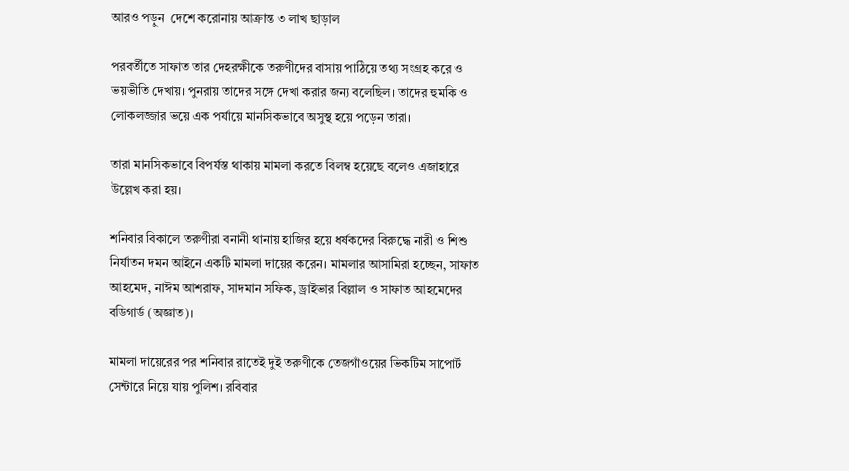আরও পড়ুন  দেশে করোনায় আক্রান্ত ৩ লাখ ছাড়াল

পরবর্তীতে সাফাত তার দেহরক্ষীকে তরুণীদের বাসায় পাঠিয়ে তথ্য সংগ্রহ করে ও ভয়ভীতি দেখায়। পুনরায় তাদের সঙ্গে দেখা করার জন্য বলেছিল। তাদের হুমকি ও লোকলজ্জার ভয়ে এক পর্যায়ে মানসিকভাবে অসুস্থ হয়ে পড়েন তারা।

তারা মানসিকভাবে বিপর্যস্ত থাকায় মামলা করতে বিলম্ব হয়েছে বলেও এজাহারে উল্লেখ করা হয়।

শনিবার বিকালে তরুণীরা বনানী থানায় হাজির হয়ে ধর্ষকদের বিরুদ্ধে নারী ও শিশু নির্যাতন দমন আইনে একটি মামলা দায়ের করেন। মামলার আসামিরা হচ্ছেন, সাফাত আহমেদ, নাঈম আশরাফ, সাদমান সফিক, ড্রাইভার বিল্লাল ও সাফাত আহমেদের বডিগার্ড (অজ্ঞাত)।

মামলা দায়েরের পর শনিবার রাতেই দুই তরুণীকে তেজগাঁওয়ের ভিকটিম সাপোর্ট সেন্টারে নিয়ে যায় পুলিশ। রবিবার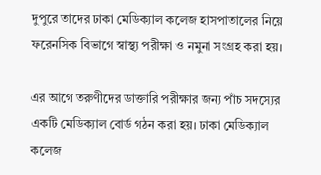দুপুরে তাদের ঢাকা মেডিক্যাল কলেজ হাসপাতালের নিয়ে ফরেনসিক বিভাগে স্বাস্থ্য পরীক্ষা ও নমুনা সংগ্রহ করা হয়।

এর আগে তরুণীদের ডাক্তারি পরীক্ষার জন্য পাঁচ সদস্যের একটি মেডিক্যাল বোর্ড গঠন করা হয়। ঢাকা মেডিক্যাল কলেজ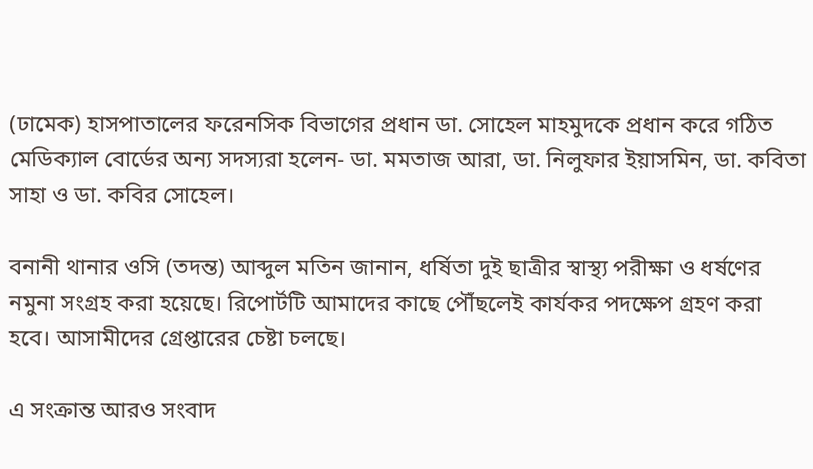(ঢামেক) হাসপাতালের ফরেনসিক বিভাগের প্রধান ডা. সোহেল মাহমুদকে প্রধান করে গঠিত মেডিক্যাল বোর্ডের অন্য সদস্যরা হলেন- ডা. মমতাজ আরা, ডা. নিলুফার ইয়াসমিন, ডা. কবিতা সাহা ও ডা. কবির সোহেল।

বনানী থানার ওসি (তদন্ত) আব্দুল মতিন জানান, ধর্ষিতা দুই ছাত্রীর স্বাস্থ্য পরীক্ষা ও ধর্ষণের নমুনা সংগ্রহ করা হয়েছে। রিপোর্টটি আমাদের কাছে পৌঁছলেই কার্যকর পদক্ষেপ গ্রহণ করা হবে। আসামীদের গ্রেপ্তারের চেষ্টা চলছে।

এ সংক্রান্ত আরও সংবাদ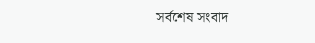সর্বশেষ সংবাদ